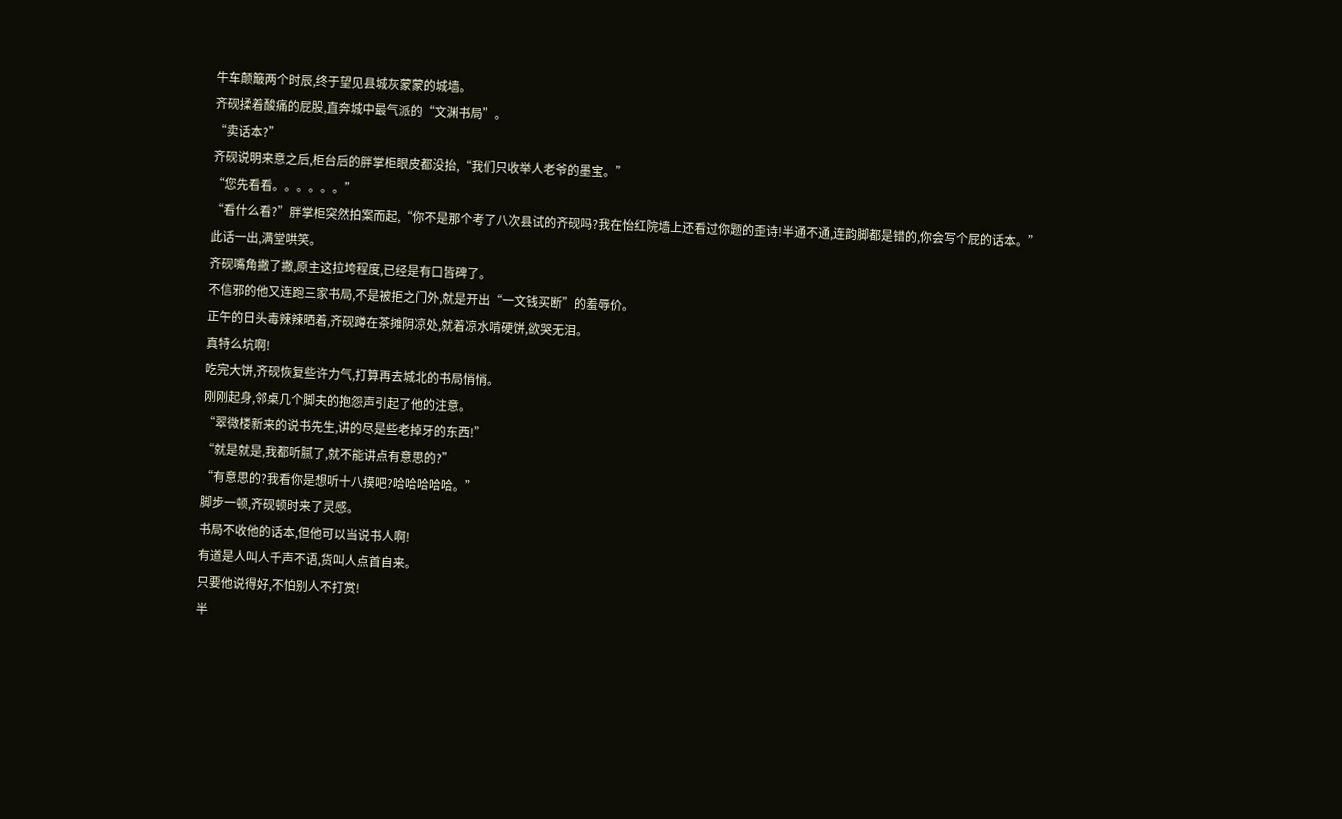牛车颠簸两个时辰,终于望见县城灰蒙蒙的城墙。
齐砚揉着酸痛的屁股,直奔城中最气派的“文渊书局”。
“卖话本?”
齐砚说明来意之后,柜台后的胖掌柜眼皮都没抬,“我们只收举人老爷的墨宝。”
“您先看看。。。。。。”
“看什么看?”胖掌柜突然拍案而起,“你不是那个考了八次县试的齐砚吗?我在怡红院墙上还看过你题的歪诗!半通不通,连韵脚都是错的,你会写个屁的话本。”
此话一出,满堂哄笑。
齐砚嘴角撇了撇,原主这拉垮程度,已经是有口皆碑了。
不信邪的他又连跑三家书局,不是被拒之门外,就是开出“一文钱买断”的羞辱价。
正午的日头毒辣辣晒着,齐砚蹲在茶摊阴凉处,就着凉水啃硬饼,欲哭无泪。
真特么坑啊!
吃完大饼,齐砚恢复些许力气,打算再去城北的书局悄悄。
刚刚起身,邻桌几个脚夫的抱怨声引起了他的注意。
“翠微楼新来的说书先生,讲的尽是些老掉牙的东西!”
“就是就是,我都听腻了,就不能讲点有意思的?”
“有意思的?我看你是想听十八摸吧?哈哈哈哈哈。”
脚步一顿,齐砚顿时来了灵感。
书局不收他的话本,但他可以当说书人啊!
有道是人叫人千声不语,货叫人点首自来。
只要他说得好,不怕别人不打赏!
半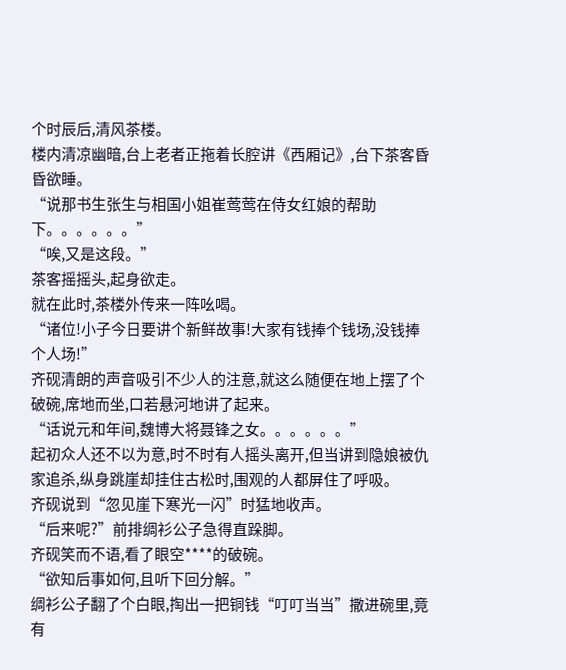个时辰后,清风茶楼。
楼内清凉幽暗,台上老者正拖着长腔讲《西厢记》,台下茶客昏昏欲睡。
“说那书生张生与相国小姐崔莺莺在侍女红娘的帮助下。。。。。。”
“唉,又是这段。”
茶客摇摇头,起身欲走。
就在此时,茶楼外传来一阵吆喝。
“诸位!小子今日要讲个新鲜故事!大家有钱捧个钱场,没钱捧个人场!”
齐砚清朗的声音吸引不少人的注意,就这么随便在地上摆了个破碗,席地而坐,口若悬河地讲了起来。
“话说元和年间,魏博大将聂锋之女。。。。。。”
起初众人还不以为意,时不时有人摇头离开,但当讲到隐娘被仇家追杀,纵身跳崖却挂住古松时,围观的人都屏住了呼吸。
齐砚说到“忽见崖下寒光一闪”时猛地收声。
“后来呢?”前排绸衫公子急得直跺脚。
齐砚笑而不语,看了眼空****的破碗。
“欲知后事如何,且听下回分解。”
绸衫公子翻了个白眼,掏出一把铜钱“叮叮当当”撒进碗里,竟有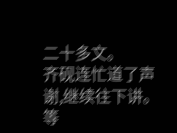二十多文。
齐砚连忙道了声谢,继续往下讲。
等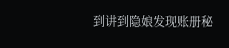到讲到隐娘发现账册秘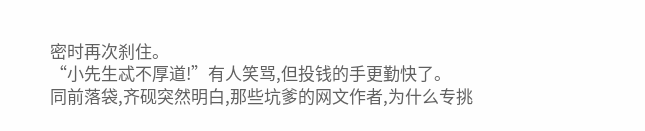密时再次刹住。
“小先生忒不厚道!”有人笑骂,但投钱的手更勤快了。
同前落袋,齐砚突然明白,那些坑爹的网文作者,为什么专挑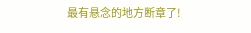最有悬念的地方断章了!